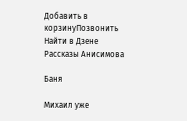Добавить в корзинуПозвонить
Найти в Дзене
Рассказы Анисимова

Баня

Михаил уже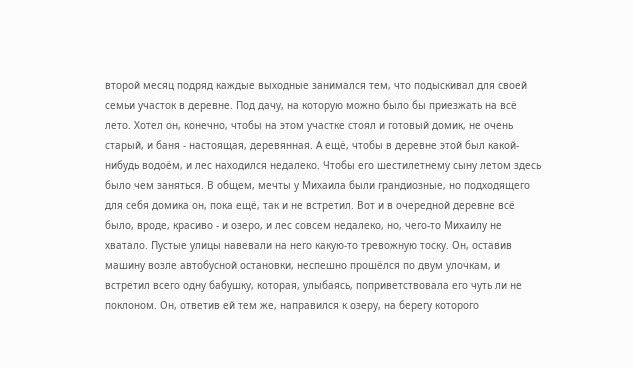второй месяц подряд каждые выходные занимался тем, что подыскивал для своей семьи участок в деревне. Под дачу, на которую можно было бы приезжать на всё лето. Хотел он, конечно, чтобы на этом участке стоял и готовый домик, не очень старый, и баня - настоящая, деревянная. А ещё, чтобы в деревне этой был какой-нибудь водоём, и лес находился недалеко. Чтобы его шестилетнему сыну летом здесь было чем заняться. В общем, мечты у Михаила были грандиозные, но подходящего для себя домика он, пока ещё, так и не встретил. Вот и в очередной деревне всё было, вроде, красиво - и озеро, и лес совсем недалеко, но, чего-то Михаилу не хватало. Пустые улицы навевали на него какую-то тревожную тоску. Он, оставив машину возле автобусной остановки, неспешно прошёлся по двум улочкам, и встретил всего одну бабушку, которая, улыбаясь, поприветствовала его чуть ли не поклоном. Он, ответив ей тем же, направился к озеру, на берегу которого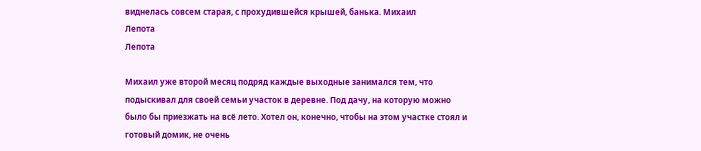виднелась совсем старая, с прохудившейся крышей, банька. Михаил
Лепота
Лепота

Михаил уже второй месяц подряд каждые выходные занимался тем, что подыскивал для своей семьи участок в деревне. Под дачу, на которую можно было бы приезжать на всё лето. Хотел он, конечно, чтобы на этом участке стоял и готовый домик, не очень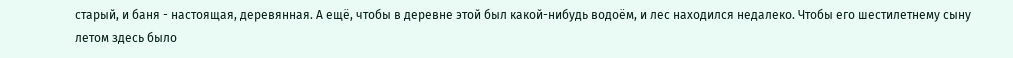старый, и баня - настоящая, деревянная. А ещё, чтобы в деревне этой был какой-нибудь водоём, и лес находился недалеко. Чтобы его шестилетнему сыну летом здесь было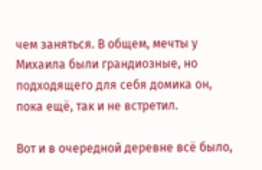чем заняться. В общем, мечты у Михаила были грандиозные, но подходящего для себя домика он, пока ещё, так и не встретил.

Вот и в очередной деревне всё было,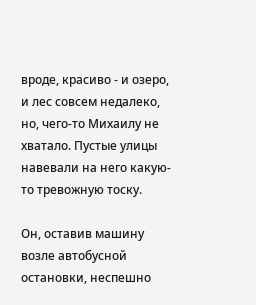вроде, красиво - и озеро, и лес совсем недалеко, но, чего-то Михаилу не хватало. Пустые улицы навевали на него какую-то тревожную тоску.

Он, оставив машину возле автобусной остановки, неспешно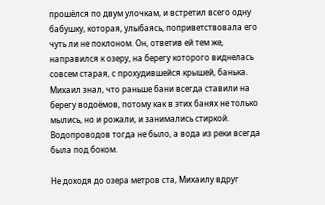прошёлся по двум улочкам, и встретил всего одну бабушку, которая, улыбаясь, поприветствовала его чуть ли не поклоном. Он, ответив ей тем же, направился к озеру, на берегу которого виднелась совсем старая, с прохудившейся крышей, банька. Михаил знал, что раньше бани всегда ставили на берегу водоёмов, потому как в этих банях не только мылись, но и рожали, и занимались стиркой. Водопроводов тогда не было, а вода из реки всегда была под боком.

Не доходя до озера метров ста, Михаилу вдруг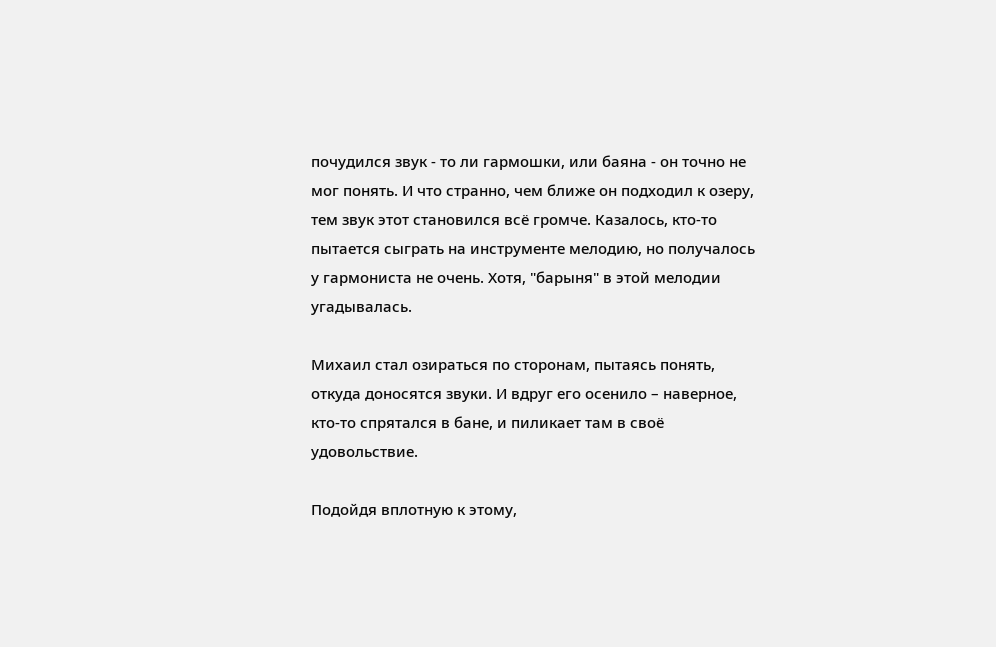почудился звук - то ли гармошки, или баяна - он точно не мог понять. И что странно, чем ближе он подходил к озеру, тем звук этот становился всё громче. Казалось, кто-то пытается сыграть на инструменте мелодию, но получалось у гармониста не очень. Хотя, "барыня" в этой мелодии угадывалась.

Михаил стал озираться по сторонам, пытаясь понять, откуда доносятся звуки. И вдруг его осенило – наверное, кто-то спрятался в бане, и пиликает там в своё удовольствие.

Подойдя вплотную к этому,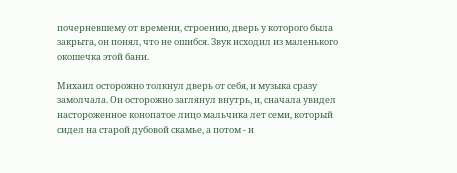почерневшему от времени, строению, дверь у которого была закрыта, он понял, что не ошибся. Звук исходил из маленького окошечка этой бани.

Михаил осторожно толкнул дверь от себя, и музыка сразу замолчала. Он осторожно заглянул внутрь, и, сначала увидел настороженное конопатое лицо мальчика лет семи, который сидел на старой дубовой скамье, а потом - и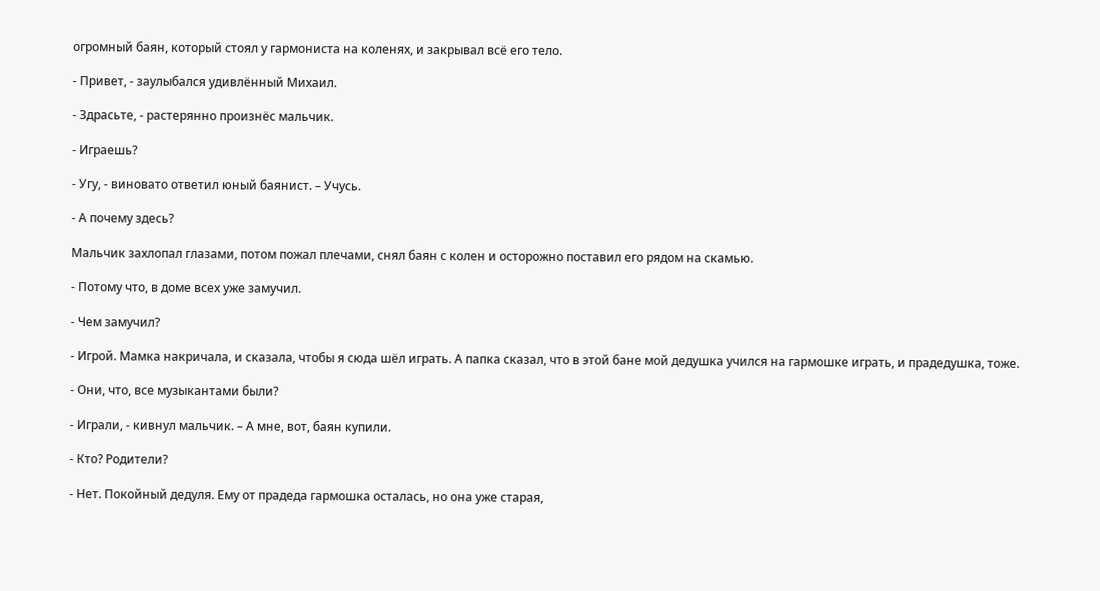огромный баян, который стоял у гармониста на коленях, и закрывал всё его тело.

- Привет, - заулыбался удивлённый Михаил.

- Здрасьте, - растерянно произнёс мальчик.

- Играешь?

- Угу, - виновато ответил юный баянист. – Учусь.

- А почему здесь?

Мальчик захлопал глазами, потом пожал плечами, снял баян с колен и осторожно поставил его рядом на скамью.

- Потому что, в доме всех уже замучил.

- Чем замучил?

- Игрой. Мамка накричала, и сказала, чтобы я сюда шёл играть. А папка сказал, что в этой бане мой дедушка учился на гармошке играть, и прадедушка, тоже.

- Они, что, все музыкантами были?

- Играли, - кивнул мальчик. – А мне, вот, баян купили.

- Кто? Родители?

- Нет. Покойный дедуля. Ему от прадеда гармошка осталась, но она уже старая,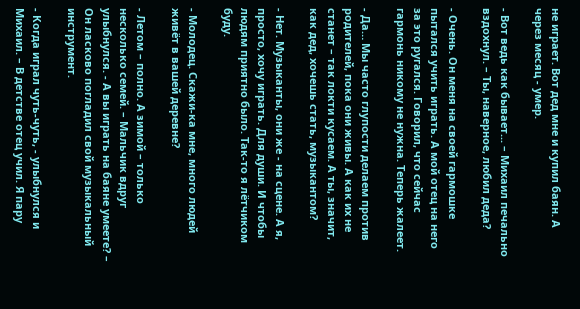не играет. Вот дед мне и купил баян. А через месяц - умер.

- Вот ведь как бывает... – Михаил печально вздохнул. – Ты, наверное, любил деда?

- Очень. Он меня на своей гармошке пытался учить играть. А мой отец на него за это ругался. Говорил, что сейчас гармонь никому не нужна. Теперь жалеет.

- Да… Мы часто глупости делаем против родителей, пока они живы. А как их не станет – так локти кусаем. А ты, значит, как дед, хочешь стать, музыкантом?

- Нет. Музыканты, они же - на сцене. А я, просто, хочу играть. Для души. И чтобы людям приятно было. Так-то я лётчиком буду.

- Молодец. Скажи-ка мне, много людей живёт в вашей деревне?

- Летом – полно. А зимой – только несколько семей. – Мальчик вдруг улыбнулся. - А вы играть на баяне умеете? – Он ласково погладил свой музыкальный инструмент.

- Когда играл чуть-чуть, - улыбнулся и Михаил. – В детстве отец учил. Я пару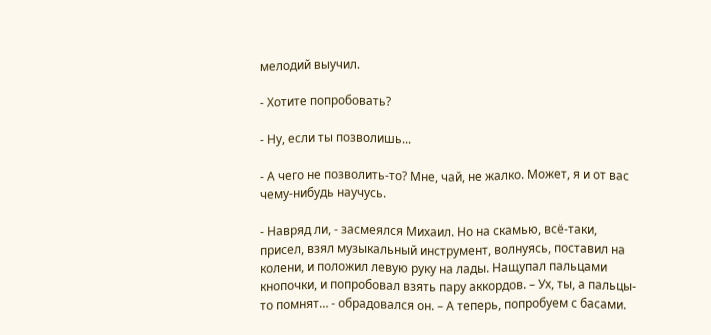мелодий выучил.

- Хотите попробовать?

- Ну, если ты позволишь...

- А чего не позволить-то? Мне, чай, не жалко. Может, я и от вас чему-нибудь научусь.

- Навряд ли, - засмеялся Михаил. Но на скамью, всё-таки, присел, взял музыкальный инструмент, волнуясь, поставил на колени, и положил левую руку на лады. Нащупал пальцами кнопочки, и попробовал взять пару аккордов. – Ух, ты, а пальцы-то помнят… - обрадовался он. – А теперь, попробуем с басами.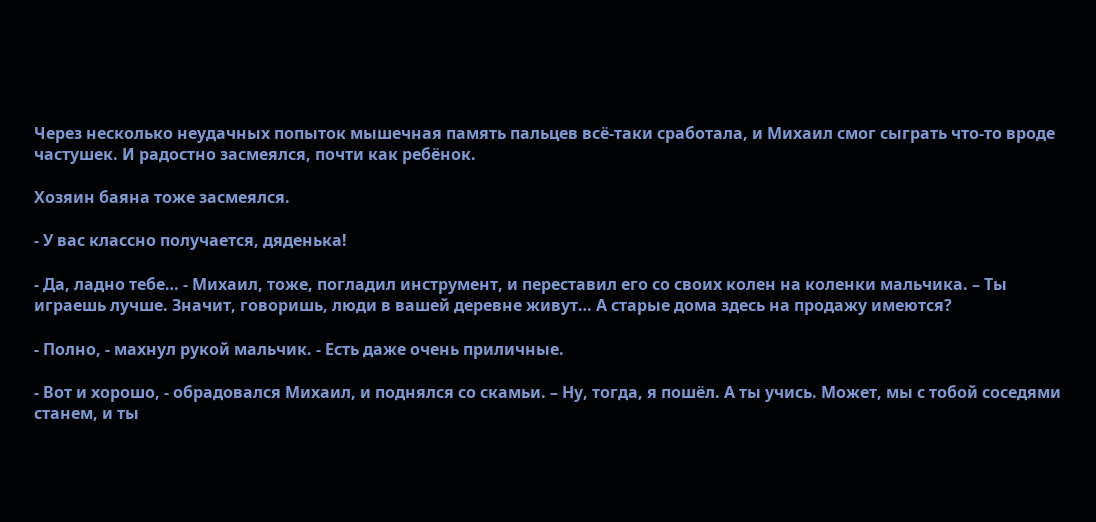Через несколько неудачных попыток мышечная память пальцев всё-таки сработала, и Михаил смог сыграть что-то вроде частушек. И радостно засмеялся, почти как ребёнок.

Хозяин баяна тоже засмеялся.

- У вас классно получается, дяденька!

- Да, ладно тебе… - Михаил, тоже, погладил инструмент, и переставил его со своих колен на коленки мальчика. – Ты играешь лучше. Значит, говоришь, люди в вашей деревне живут… А старые дома здесь на продажу имеются?

- Полно, - махнул рукой мальчик. - Есть даже очень приличные.

- Вот и хорошо, - обрадовался Михаил, и поднялся со скамьи. – Ну, тогда, я пошёл. А ты учись. Может, мы с тобой соседями станем, и ты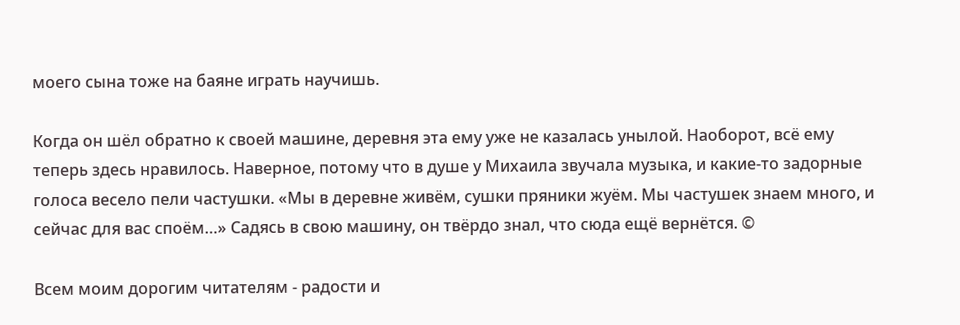моего сына тоже на баяне играть научишь.

Когда он шёл обратно к своей машине, деревня эта ему уже не казалась унылой. Наоборот, всё ему теперь здесь нравилось. Наверное, потому что в душе у Михаила звучала музыка, и какие-то задорные голоса весело пели частушки. «Мы в деревне живём, сушки пряники жуём. Мы частушек знаем много, и сейчас для вас споём…» Садясь в свою машину, он твёрдо знал, что сюда ещё вернётся. ©

Всем моим дорогим читателям - радости и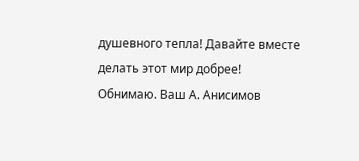душевного тепла! Давайте вместе делать этот мир добрее!
Обнимаю. Ваш А. Анисимов